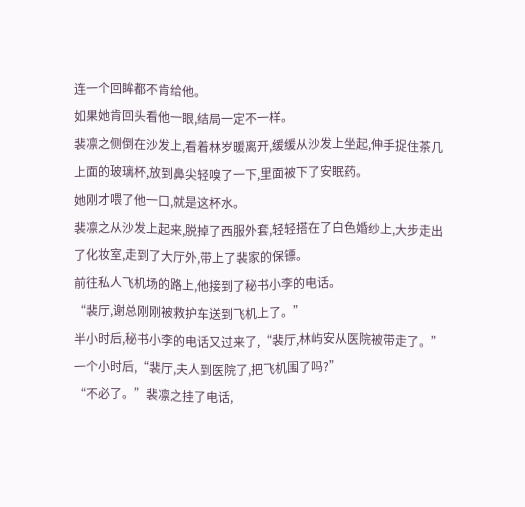连一个回眸都不肯给他。
如果她肯回头看他一眼,结局一定不一样。
裴凛之侧倒在沙发上,看着林岁暖离开,缓缓从沙发上坐起,伸手捉住茶几上面的玻璃杯,放到鼻尖轻嗅了一下,里面被下了安眠药。
她刚才喂了他一口,就是这杯水。
裴凛之从沙发上起来,脱掉了西服外套,轻轻搭在了白色婚纱上,大步走出了化妆室,走到了大厅外,带上了裴家的保镖。
前往私人飞机场的路上,他接到了秘书小李的电话。
“裴厅,谢总刚刚被救护车送到飞机上了。”
半小时后,秘书小李的电话又过来了,“裴厅,林屿安从医院被带走了。”
一个小时后,“裴厅,夫人到医院了,把飞机围了吗?”
“不必了。”裴凛之挂了电话,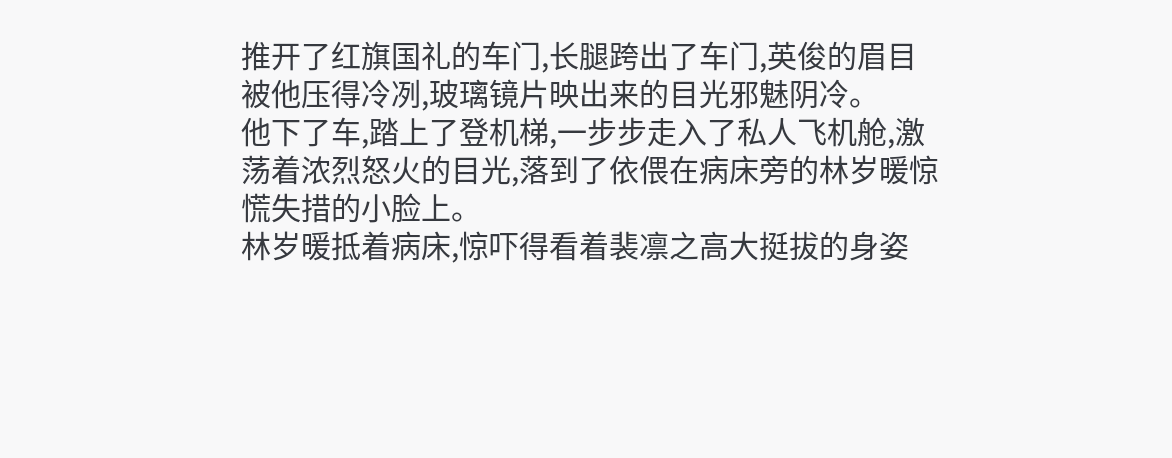推开了红旗国礼的车门,长腿跨出了车门,英俊的眉目被他压得冷冽,玻璃镜片映出来的目光邪魅阴冷。
他下了车,踏上了登机梯,一步步走入了私人飞机舱,激荡着浓烈怒火的目光,落到了依偎在病床旁的林岁暖惊慌失措的小脸上。
林岁暖抵着病床,惊吓得看着裴凛之高大挺拔的身姿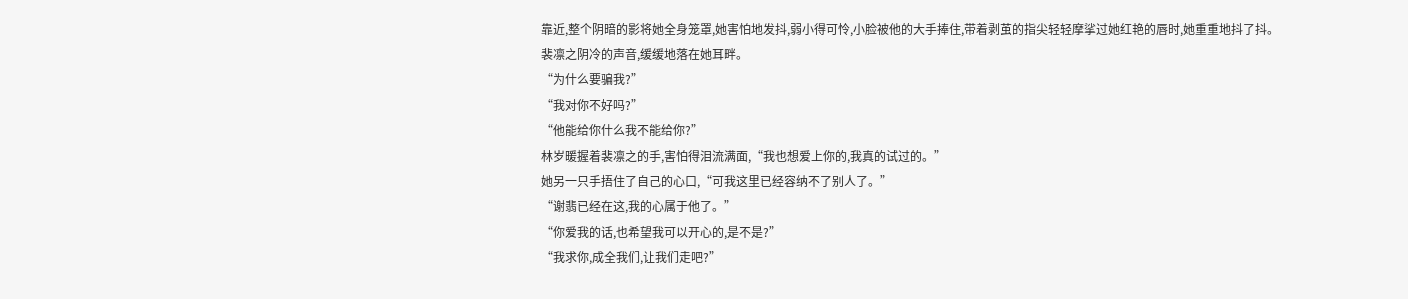靠近,整个阴暗的影将她全身笼罩,她害怕地发抖,弱小得可怜,小脸被他的大手捧住,带着剥茧的指尖轻轻摩挲过她红艳的唇时,她重重地抖了抖。
裴凛之阴冷的声音,缓缓地落在她耳畔。
“为什么要骗我?”
“我对你不好吗?”
“他能给你什么我不能给你?”
林岁暖握着裴凛之的手,害怕得泪流满面,“我也想爱上你的,我真的试过的。”
她另一只手捂住了自己的心口,“可我这里已经容纳不了别人了。”
“谢翡已经在这,我的心属于他了。”
“你爱我的话,也希望我可以开心的,是不是?”
“我求你,成全我们,让我们走吧?”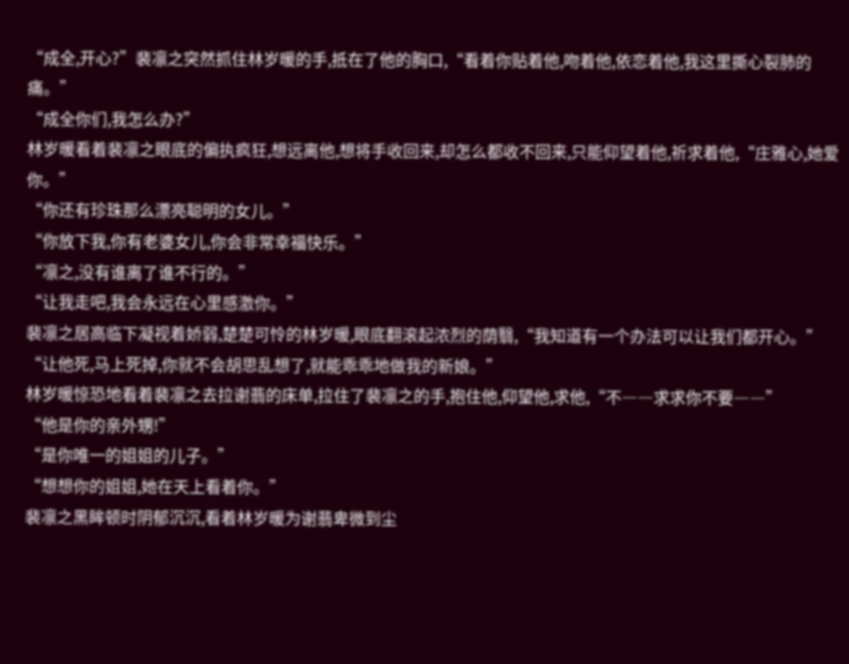“成全,开心?”裴凛之突然抓住林岁暖的手,抵在了他的胸口,“看着你贴着他,吻着他,依恋着他,我这里撕心裂肺的痛。”
“成全你们,我怎么办?”
林岁暖看着裴凛之眼底的偏执疯狂,想远离他,想将手收回来,却怎么都收不回来,只能仰望着他,祈求着他,“庄雅心,她爱你。”
“你还有珍珠那么漂亮聪明的女儿。”
“你放下我,你有老婆女儿,你会非常幸福快乐。”
“凛之,没有谁离了谁不行的。”
“让我走吧,我会永远在心里感激你。”
裴凛之居高临下凝视着娇弱,楚楚可怜的林岁暖,眼底翻滚起浓烈的荫翳,“我知道有一个办法可以让我们都开心。”
“让他死,马上死掉,你就不会胡思乱想了,就能乖乖地做我的新娘。”
林岁暖惊恐地看着裴凛之去拉谢翡的床单,拉住了裴凛之的手,抱住他,仰望他,求他,“不――求求你不要――”
“他是你的亲外甥!”
“是你唯一的姐姐的儿子。”
“想想你的姐姐,她在天上看着你。”
裴凛之黑眸顿时阴郁沉沉,看着林岁暖为谢翡卑微到尘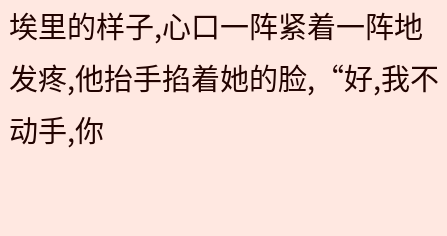埃里的样子,心口一阵紧着一阵地发疼,他抬手掐着她的脸,“好,我不动手,你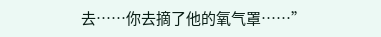去……你去摘了他的氧气罩……”